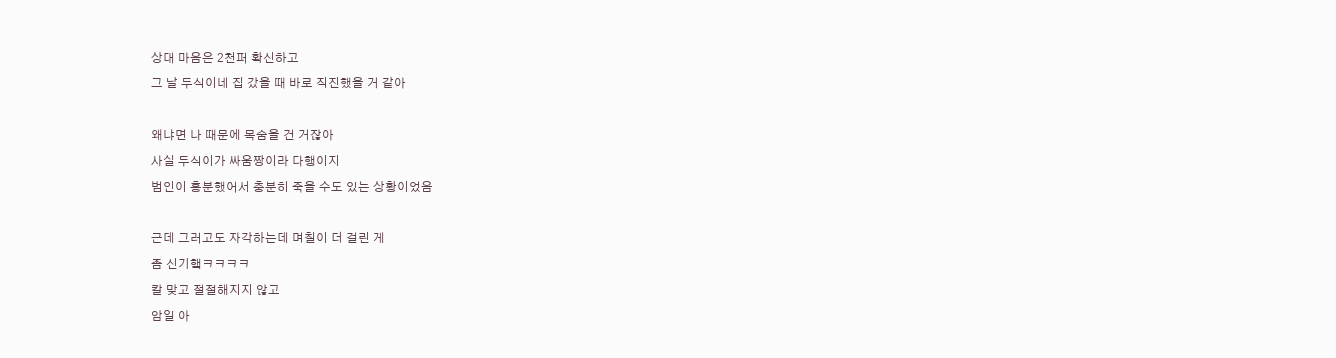상대 마음은 2천퍼 확신하고
그 날 두식이네 집 갔을 때 바로 직진했을 거 같아

왜냐면 나 때문에 목숨을 건 거잖아
사실 두식이가 싸움짱이라 다행이지
범인이 흥분했어서 충분히 죽을 수도 있는 상황이었음

근데 그러고도 자각하는데 며칠이 더 걸린 게
좀 신기햌ㅋㅋㅋㅋ
칼 맞고 절절해지지 않고
암일 아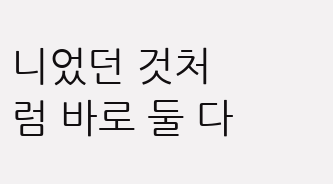니었던 것처럼 바로 둘 다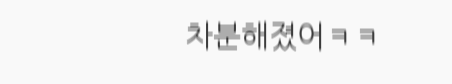차분해졌어ㅋㅋ